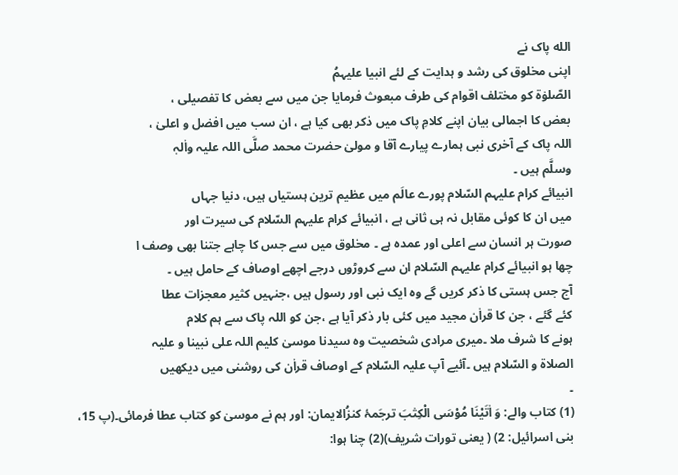الله پاک نے
اپنی مخلوق کی رشد و ہدایت کے لئے انبیا علیہمُ
الصّلوٰۃ کو مختلف اقوام کی طرف مبعوث فرمایا جن میں سے بعض کا تفصیلی ،
بعض کا اجمالی بیان اپنے کلامِ پاک میں ذکر بھی کیا ہے ، ان سب میں افضل و اعلیٰ ،
اللہ پاک کے آخری نبی ہمارے پیارے آقا و مولیٰ حضرت محمد صلَّی اللہ علیہ واٰلہٖ
وسلَّم ہیں ۔
انبیائے کرام علیہم السّلام پورے عالَم میں عظیم ترین ہستیاں ہیں، دنیا جہاں
میں ان کا کوئی مقابل نہ ہی ثانی ہے ، انبیائے کرام علیہم السّلام کی سیرت اور
صورت ہر انسان سے اعلی اور عمدہ ہے ۔ مخلوق میں سے جس کا چاہے جتنا بھی وصف ا
چھا ہو انبیائے کرام علیہم السّلام ان سے کروڑوں درجے اچھے اوصاف کے حامل ہیں ۔
آج جس ہستی کا ذکر کریں گے وہ ایک نبی اور رسول ہیں ،جنہیں کثیر معجزات عطا
کئے گئے ، جن کا قراٰن مجید میں کئی بار ذکر آیا ہے ،جن کو اللہ پاک سے ہم کلام
ہونے کا شرف ملا ۔میری مرادی شخصیت وہ سیدنا موسیٰ کلیم اللہ علی نبینا و علیہ
الصلاۃ و السّلام ہیں ۔آئیے آپ علیہ السّلام کے اوصاف قراٰن کی روشنی میں دیکھیں
۔
(1) کتاب والے: وَ اٰتَیْنَا مُوْسَى الْكِتٰبَ ترجَمۂ کنزُالایمان: اور ہم نے موسیٰ کو کتاب عطا فرمائی۔(پ 15، بنی اسرائیل: 2) ( یعنی تورات شریف)(2) چنا ہوا: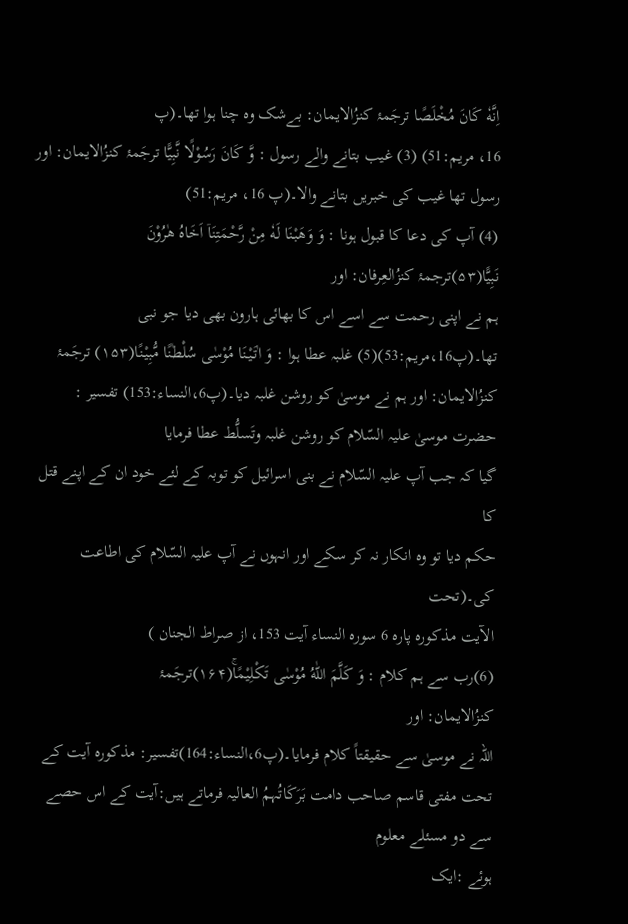اِنَّهٗ كَانَ مُخْلَصًا ترجَمۂ کنزُالایمان: بےشک وہ چنا ہوا تھا۔(پ
16، مریم:51) (3) غیب بتانے والے رسول : وَّ كَانَ رَسُوْلًا نَّبِیًّا ترجَمۂ کنزُالایمان: اور
رسول تھا غیب کی خبریں بتانے والا۔(پ 16، مریم:51)
(4) آپ کی دعا کا قبول ہونا : وَ وَهَبْنَا لَهٗ مِنْ رَّحْمَتِنَاۤ اَخَاهُ هٰرُوْنَ
نَبِیًّا(۵۳)ترجمۂ کنزُالعِرفان: اور
ہم نے اپنی رحمت سے اسے اس کا بھائی ہارون بھی دیا جو نبی تھا۔(پ16،مریم:53)(5) غلبہ عطا ہوا : وَ اٰتَیْنَا مُوْسٰى سُلْطٰنًا مُّبِیْنًا(۱۵۳) ترجَمۂ کنزُالایمان: اور ہم نے موسیٰ کو روشن غلبہ دیا۔(پ6،النساء:153) تفسیر : حضرت موسیٰ علیہ السّلام کو روشن غلبہ وتَسلُّط عطا فرمایا
گیا کہ جب آپ علیہ السّلام نے بنی اسرائیل کو توبہ کے لئے خود ان کے اپنے قتل کا
حکم دیا تو وہ انکار نہ کر سکے اور انہوں نے آپ علیہ السّلام کی اطاعت کی۔(تحت
الآیت مذکورہ پارہ 6 سورہ النساء آیت 153، از صراط الجنان )
(6)رب سے ہم کلام : وَ كَلَّمَ اللّٰهُ مُوْسٰى تَكْلِیْمًاۚ(۱۶۴)ترجَمۂ
کنزُالایمان: اور
اللہ نے موسیٰ سے حقیقتاً کلام فرمایا۔(پ6،النساء:164)تفسیر: مذکورہ آیت کے تحت مفتی قاسم صاحب دامت بَرَکَاتُہمُ العالیہ فرماتے ہیں:آیت کے اس حصے سے دو مسئلے معلوم
ہوئے :ایک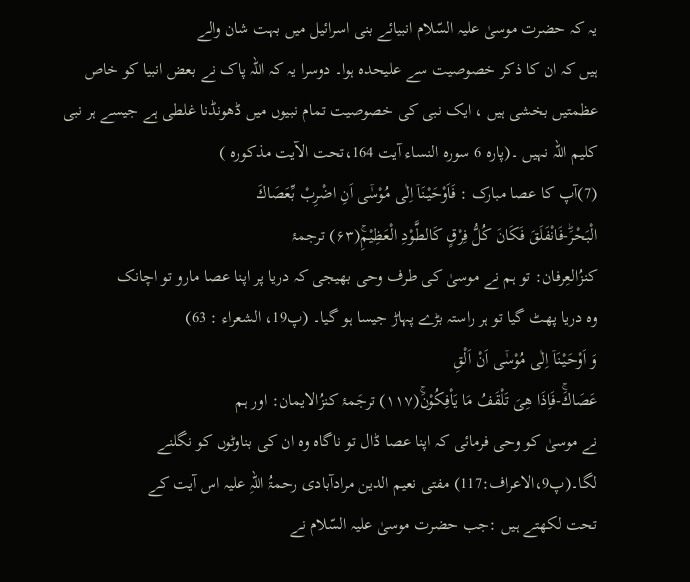یہ کہ حضرت موسیٰ علیہ السّلام انبیائے بنی اسرائیل میں بہت شان والے
ہیں کہ ان کا ذکر خصوصیت سے علیحدہ ہوا۔ دوسرا یہ کہ اللہ پاک نے بعض انبیا کو خاص
عظمتیں بخشی ہیں ، ایک نبی کی خصوصیت تمام نبیوں میں ڈھونڈنا غلطی ہے جیسے ہر نبی
کلیم اللہ نہیں ۔(پارہ 6 سورہ النساء آیت 164،تحت الآیت مذکورہ )
(7)آپ کا عصا مبارک : فَاَوْحَیْنَاۤ اِلٰى مُوْسٰۤى اَنِ اضْرِبْ بِّعَصَاكَ
الْبَحْرَؕ-فَانْفَلَقَ فَكَانَ كُلُّ فِرْقٍ كَالطَّوْدِ الْعَظِیْمِۚ(۶۳) ترجمۂ
کنزُالعِرفان: تو ہم نے موسیٰ کی طرف وحی بھیجی کہ دریا پر اپنا عصا مارو تو اچانک
وہ دریا پھٹ گیا تو ہر راستہ بڑے پہاڑ جیسا ہو گیا۔ (پ19، الشعراء : 63)
وَ اَوْحَیْنَاۤ اِلٰى مُوْسٰۤى اَنْ اَلْقِ
عَصَاكَۚ-فَاِذَا هِیَ تَلْقَفُ مَا یَاْفِكُوْنَۚ(۱۱۷) ترجَمۂ کنزُالایمان: اور ہم
نے موسیٰ کو وحی فرمائی کہ اپنا عصا ڈال تو ناگاہ وہ ان کی بناوٹوں کو نگلنے لگا۔(پ9،الاعراف:117) مفتی نعیم الدین مرادآبادی رحمۃُ اللہِ علیہ اس آیت کے
تحت لکھتے ہیں :جب حضرت موسیٰ علیہ السّلام نے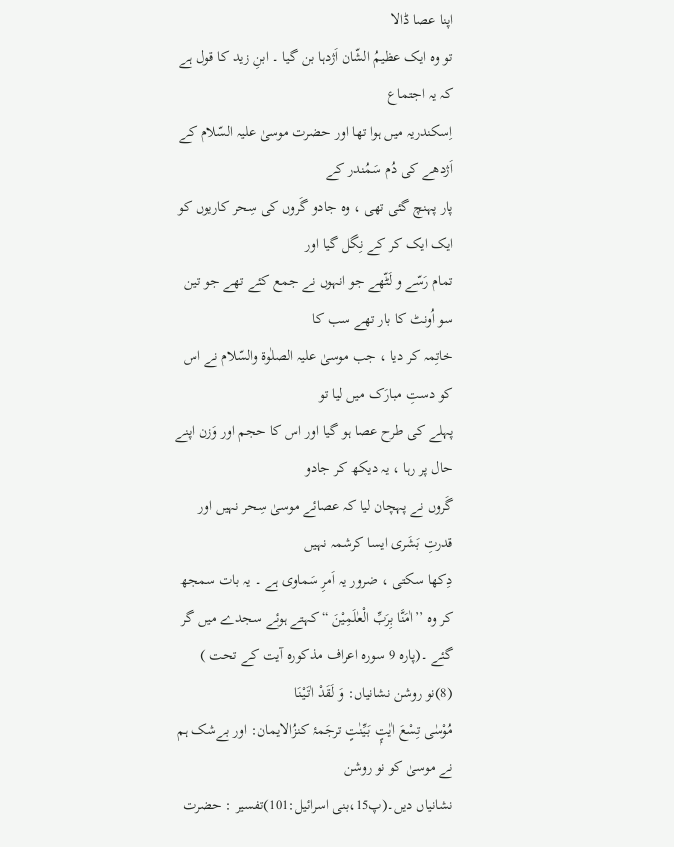اپنا عصا ڈالا
تو وہ ایک عظیمُ الشّان اَژدہا بن گیا ۔ ابنِ زید کا قول ہے کہ یہ اجتماع
اِسکندریہ میں ہوا تھا اور حضرت موسیٰ علیہ السّلام کے اَژدھے کی دُم سَمُندر کے
پار پہنچ گئی تھی ، وہ جادو گَروں کی سِحر کاریوں کو ایک ایک کر کے نِگل گیا اور
تمام رَسّے و لَٹّھے جو انہوں نے جمع کئے تھے جو تین سو اُونٹ کا بار تھے سب کا
خاتِمہ کر دیا ، جب موسیٰ علیہ الصلٰوۃ والسّلام نے اس کو دستِ مبارَک میں لیا تو
پہلے کی طرح عصا ہو گیا اور اس کا حجم اور وَزن اپنے حال پر رہا ، یہ دیکھ کر جادو
گَروں نے پہچان لیا کہ عصائے موسیٰ سِحر نہیں اور قدرتِ بَشَری ایسا کرشمہ نہیں
دِکھا سکتی ، ضرور یہ اَمرِ سَماوی ہے ۔ یہ بات سمجھ کر وہ ’’اٰمَنَّا بِرَبِّ الْعٰلَمِیْنَ “کہتے ہوئے سجدے میں گر گئے ۔(پارہ 9 سورہ اعراف مذکورہ آیت کے تحت )
(8)نو روشن نشانیاں: وَ لَقَدْ اٰتَیْنَا
مُوْسٰى تِسْعَ اٰیٰتٍۭ بَیِّنٰتٍ ترجَمۂ کنزُالایمان: اور بےشک ہم نے موسیٰ کو نو روشن
نشانیاں دیں۔(پ15،بنی اسرائیل:101)تفسیر : حضرت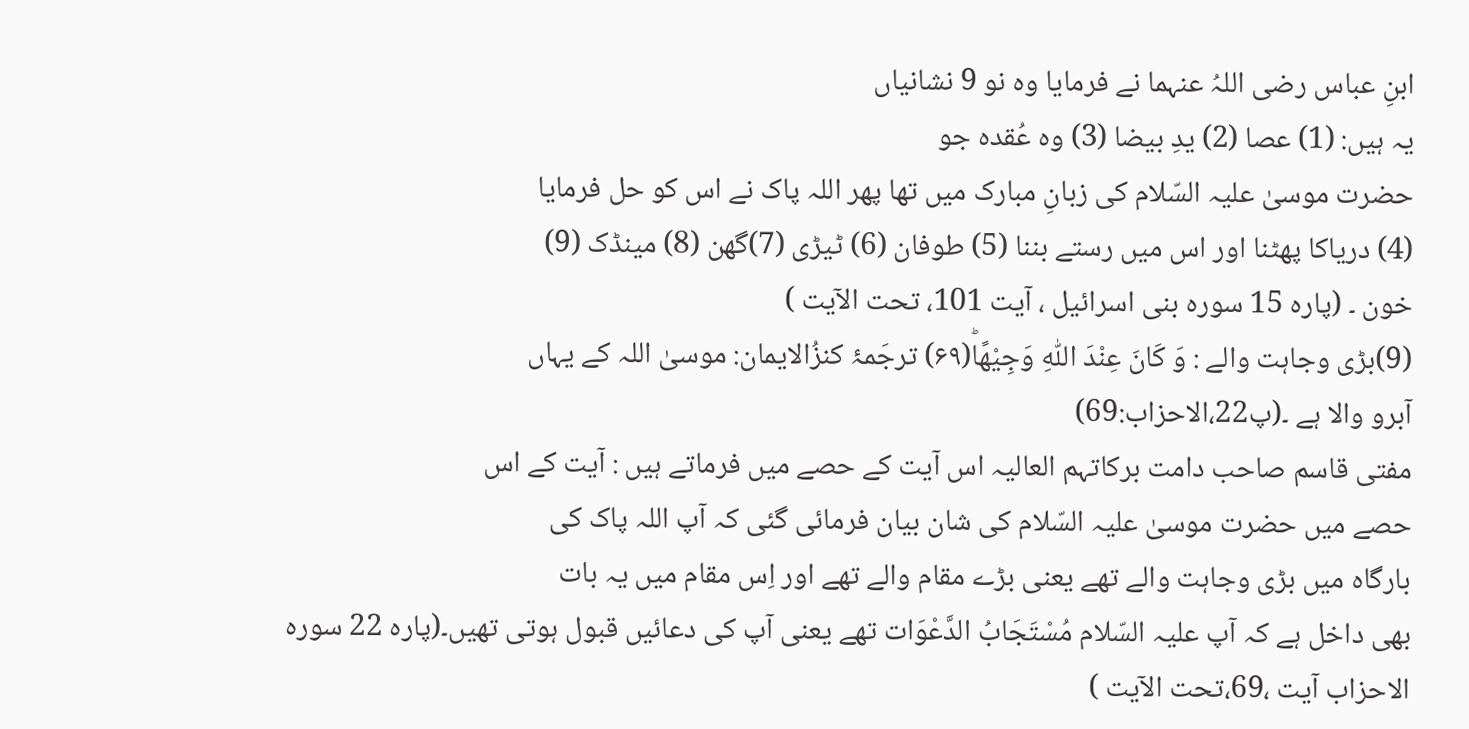ابنِ عباس رضی اللہُ عنہما نے فرمایا وہ نو 9 نشانیاں
یہ ہیں: (1) عصا (2) یدِ بیضا (3) وہ عُقدہ جو
حضرت موسیٰ علیہ السّلام کی زبانِ مبارک میں تھا پھر اللہ پاک نے اس کو حل فرمایا
(4) دریاکا پھٹنا اور اس میں رستے بننا (5) طوفان (6) ٹیڑی (7)گھن (8) مینڈک (9)
خون ۔ (پارہ 15 سورہ بنی اسرائیل ، آیت 101، تحت الآیت )
(9)بڑی وجاہت والے : وَ كَانَ عِنْدَ اللّٰهِ وَجِیْهًاؕ(۶۹) ترجَمۂ کنزُالایمان: موسیٰ اللہ کے یہاں
آبرو والا ہے ۔(پ22،الاحزاب:69)
مفتی قاسم صاحب دامت برکاتہم العالیہ اس آیت کے حصے میں فرماتے ہیں : آیت کے اس
حصے میں حضرت موسیٰ علیہ السّلام کی شان بیان فرمائی گئی کہ آپ اللہ پاک کی
بارگاہ میں بڑی وجاہت والے تھے یعنی بڑے مقام والے تھے اور اِس مقام میں یہ بات
بھی داخل ہے کہ آپ علیہ السّلام مُسْتَجَابُ الدَّعْوَات تھے یعنی آپ کی دعائیں قبول ہوتی تھیں۔(پارہ 22 سورہ
الاحزاب آیت ،69،تحت الآیت )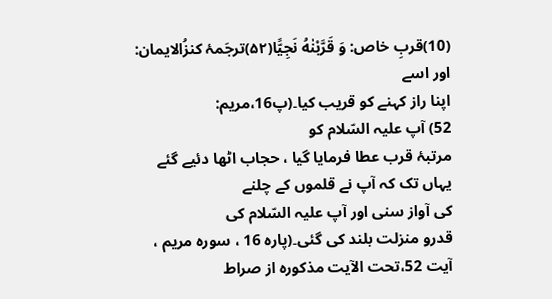(10)قربِ خاص: وَ قَرَّبْنٰهُ نَجِیًّا(۵۲)ترجَمۂ کنزُالایمان: اور اسے
اپنا راز کہنے کو قریب کیا۔(پ16،مریم:
52) آپ علیہ السّلام کو
مرتبۂ قرب عطا فرمایا گیا ، حجاب اٹھا دئیے گئے یہاں تک کہ آپ نے قلموں کے چلنے
کی آواز سنی اور آپ علیہ السّلام کی
قدرو منزلت بلند کی گئی۔(پارہ 16 ، سورہ مریم ، آیت 52،تحت الآیت مذکورہ از صراط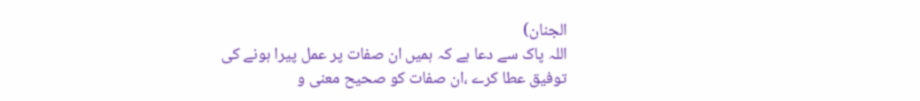الجنان)
اللہ پاک سے دعا ہے کہ ہمیں ان صفات پر عمل پیرا ہونے کی
توفیق عطا کرے ،ان صفات کو صحیح معنی و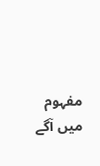مفہوم میں آگے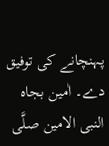پہنچانے کی توفیق دے۔ اٰمین بجاہ النبی الامین صلَّی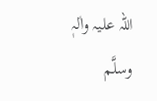اللہ علیہ واٰلہٖ وسلَّم